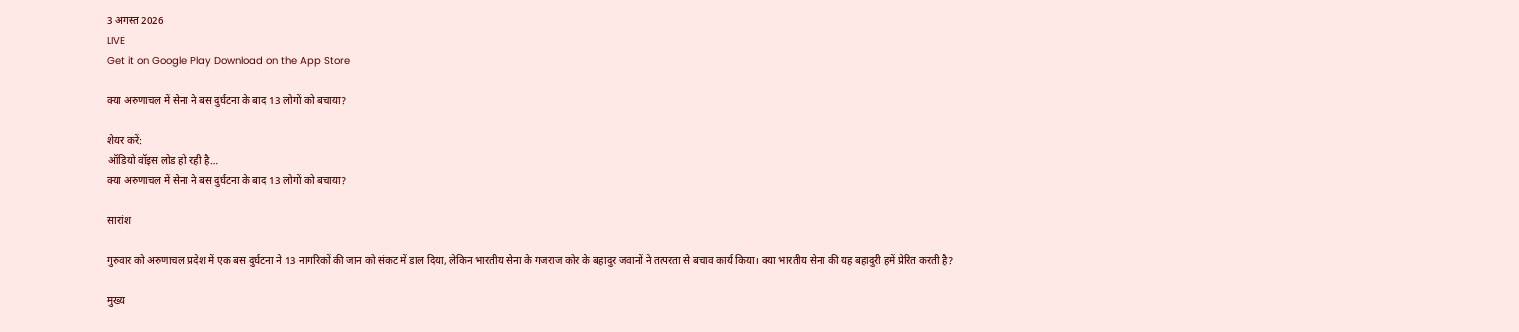3 अगस्त 2026
LIVE
Get it on Google Play Download on the App Store

क्या अरुणाचल में सेना ने बस दुर्घटना के बाद 13 लोगों को बचाया?

शेयर करें:
ऑडियो वॉइस लोड हो रही है…
क्या अरुणाचल में सेना ने बस दुर्घटना के बाद 13 लोगों को बचाया?

सारांश

गुरुवार को अरुणाचल प्रदेश में एक बस दुर्घटना ने 13 नागरिकों की जान को संकट में डाल दिया, लेकिन भारतीय सेना के गजराज कोर के बहादुर जवानों ने तत्परता से बचाव कार्य किया। क्या भारतीय सेना की यह बहादुरी हमें प्रेरित करती है?

मुख्य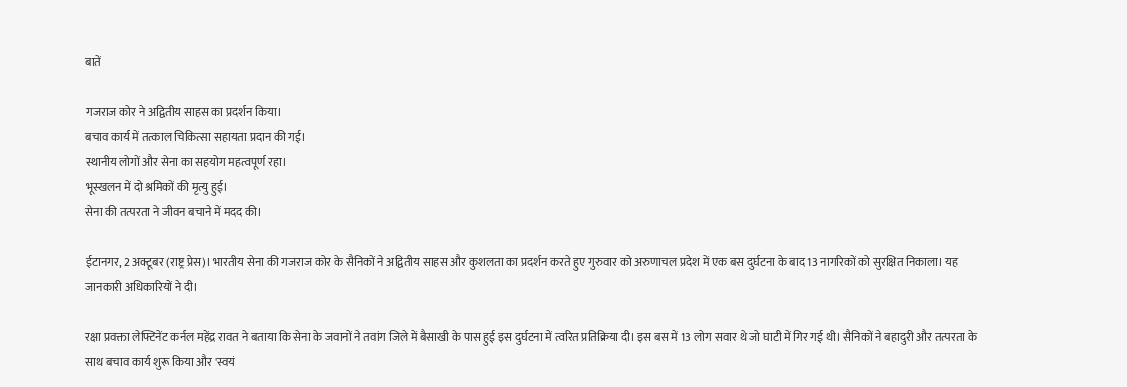बातें

गजराज कोर ने अद्वितीय साहस का प्रदर्शन किया।
बचाव कार्य में तत्काल चिकित्सा सहायता प्रदान की गई।
स्थानीय लोगों और सेना का सहयोग महत्वपूर्ण रहा।
भूस्खलन में दो श्रमिकों की मृत्यु हुई।
सेना की तत्परता ने जीवन बचाने में मदद की।

ईटानगर, 2 अक्टूबर (राष्ट्र प्रेस)। भारतीय सेना की गजराज कोर के सैनिकों ने अद्वितीय साहस और कुशलता का प्रदर्शन करते हुए गुरुवार को अरुणाचल प्रदेश में एक बस दुर्घटना के बाद 13 नागरिकों को सुरक्षित निकाला। यह जानकारी अधिकारियों ने दी।

रक्षा प्रवक्ता लेफ्टिनेंट कर्नल महेंद्र रावत ने बताया कि सेना के जवानों ने तवांग जिले में बैसाखी के पास हुई इस दुर्घटना में त्वरित प्रतिक्रिया दी। इस बस में 13 लोग सवार थे जो घाटी में गिर गई थी। सैनिकों ने बहादुरी और तत्परता के साथ बचाव कार्य शुरू किया और 'स्वयं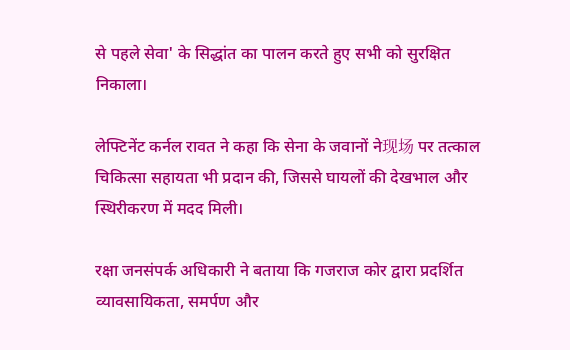से पहले सेवा' के सिद्धांत का पालन करते हुए सभी को सुरक्षित निकाला।

लेफ्टिनेंट कर्नल रावत ने कहा कि सेना के जवानों ने现场 पर तत्काल चिकित्सा सहायता भी प्रदान की, जिससे घायलों की देखभाल और स्थिरीकरण में मदद मिली।

रक्षा जनसंपर्क अधिकारी ने बताया कि गजराज कोर द्वारा प्रदर्शित व्यावसायिकता, समर्पण और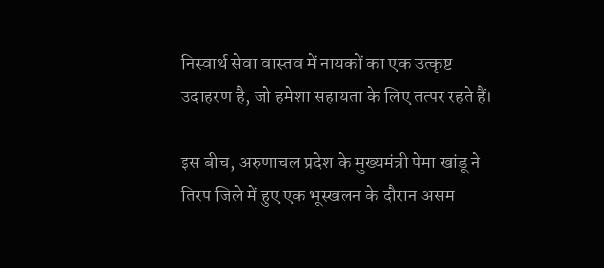निस्वार्थ सेवा वास्तव में नायकों का एक उत्कृष्ट उदाहरण है, जो हमेशा सहायता के लिए तत्पर रहते हैं।

इस बीच, अरुणाचल प्रदेश के मुख्यमंत्री पेमा खांडू ने तिरप जिले में हुए एक भूस्खलन के दौरान असम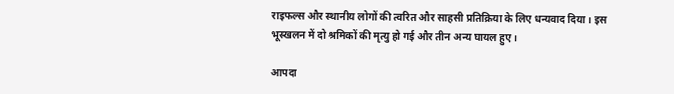राइफल्स और स्थानीय लोगों की त्वरित और साहसी प्रतिक्रिया के लिए धन्यवाद दिया। इस भूस्खलन में दो श्रमिकों की मृत्यु हो गई और तीन अन्य घायल हुए।

आपदा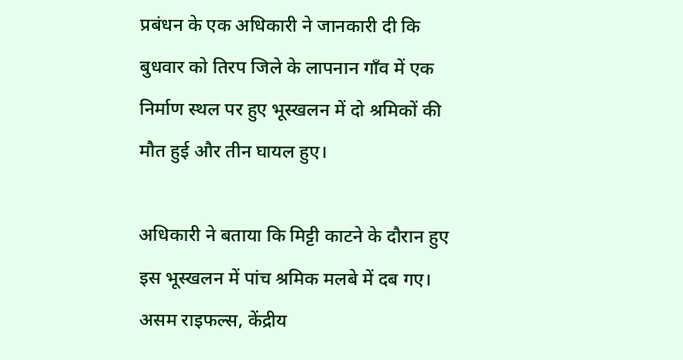प्रबंधन के एक अधिकारी ने जानकारी दी कि बुधवार को तिरप जिले के लापनान गाँव में एक निर्माण स्थल पर हुए भूस्खलन में दो श्रमिकों की मौत हुई और तीन घायल हुए।

अधिकारी ने बताया कि मिट्टी काटने के दौरान हुए इस भूस्खलन में पांच श्रमिक मलबे में दब गए। असम राइफल्स, केंद्रीय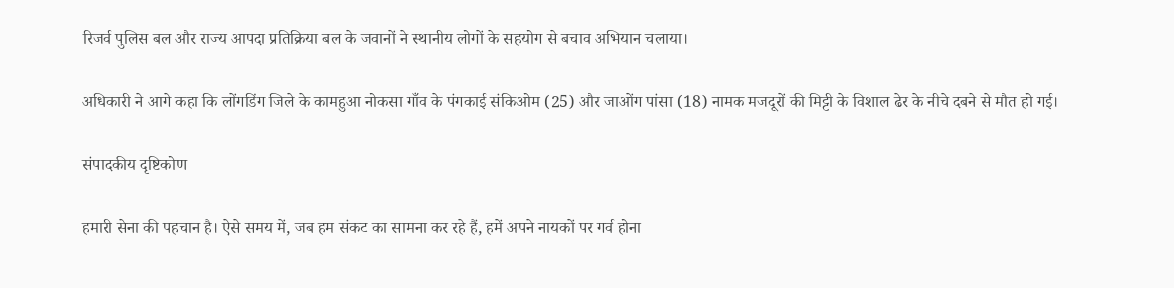रिजर्व पुलिस बल और राज्य आपदा प्रतिक्रिया बल के जवानों ने स्थानीय लोगों के सहयोग से बचाव अभियान चलाया।

अधिकारी ने आगे कहा कि लोंगडिंग जिले के कामहुआ नोकसा गाँव के पंगकाई संकिओम (25) और जाओंग पांसा (18) नामक मजदूरों की मिट्टी के विशाल ढेर के नीचे दबने से मौत हो गई।

संपादकीय दृष्टिकोण

हमारी सेना की पहचान है। ऐसे समय में, जब हम संकट का सामना कर रहे हैं, हमें अपने नायकों पर गर्व होना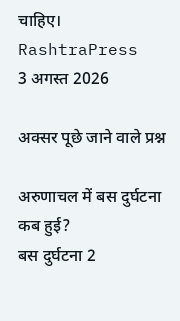चाहिए।
RashtraPress
3 अगस्त 2026

अक्सर पूछे जाने वाले प्रश्न

अरुणाचल में बस दुर्घटना कब हुई?
बस दुर्घटना 2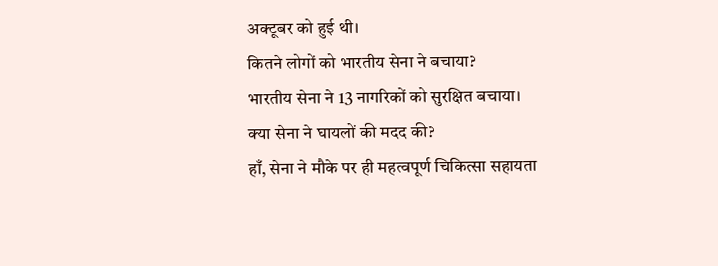अक्टूबर को हुई थी।
कितने लोगों को भारतीय सेना ने बचाया?
भारतीय सेना ने 13 नागरिकों को सुरक्षित बचाया।
क्या सेना ने घायलों की मदद की?
हाँ, सेना ने मौके पर ही महत्वपूर्ण चिकित्सा सहायता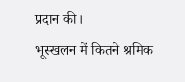प्रदान की।
भूस्खलन में कितने श्रमिक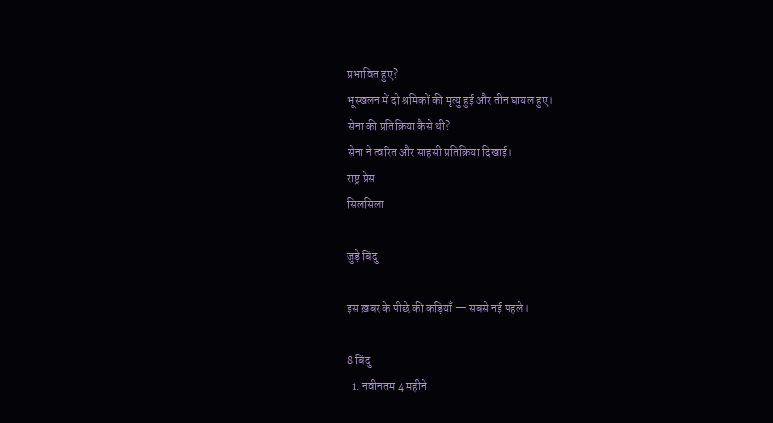प्रभावित हुए?
भूस्खलन में दो श्रमिकों की मृत्यु हुई और तीन घायल हुए।
सेना की प्रतिक्रिया कैसे थी?
सेना ने त्वरित और साहसी प्रतिक्रिया दिखाई।
राष्ट्र प्रेस
सिलसिला

जुड़े बिंदु

इस ख़बर के पीछे की कड़ियाँ — सबसे नई पहले।

8 बिंदु
  1. नवीनतम 4 महीने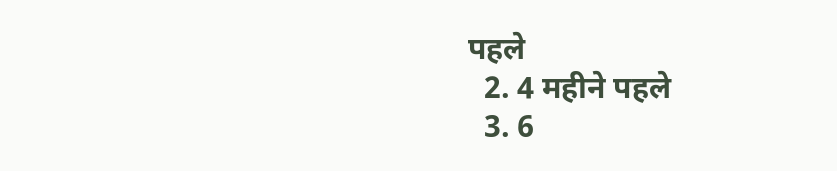पहले
  2. 4 महीने पहले
  3. 6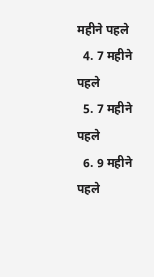महीने पहले
  4. 7 महीने पहले
  5. 7 महीने पहले
  6. 9 महीने पहले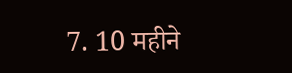7. 10 महीने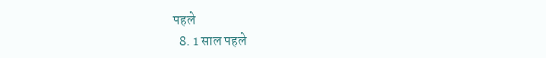पहले
  8. 1 साल पहले